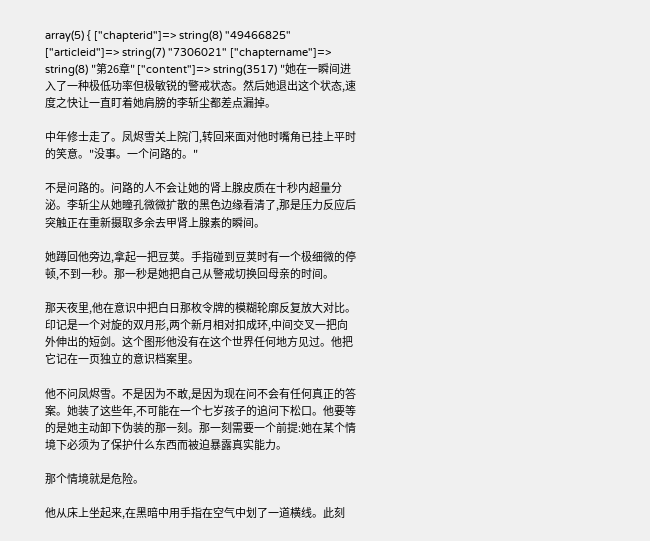array(5) { ["chapterid"]=> string(8) "49466825" ["articleid"]=> string(7) "7306021" ["chaptername"]=> string(8) "第26章" ["content"]=> string(3517) "她在一瞬间进入了一种极低功率但极敏锐的警戒状态。然后她退出这个状态,速度之快让一直盯着她肩膀的李斩尘都差点漏掉。

中年修士走了。凤烬雪关上院门,转回来面对他时嘴角已挂上平时的笑意。"没事。一个问路的。"

不是问路的。问路的人不会让她的肾上腺皮质在十秒内超量分泌。李斩尘从她瞳孔微微扩散的黑色边缘看清了,那是压力反应后突触正在重新摄取多余去甲肾上腺素的瞬间。

她蹲回他旁边,拿起一把豆荚。手指碰到豆荚时有一个极细微的停顿,不到一秒。那一秒是她把自己从警戒切换回母亲的时间。

那天夜里,他在意识中把白日那枚令牌的模糊轮廓反复放大对比。印记是一个对旋的双月形,两个新月相对扣成环,中间交叉一把向外伸出的短剑。这个图形他没有在这个世界任何地方见过。他把它记在一页独立的意识档案里。

他不问凤烬雪。不是因为不敢,是因为现在问不会有任何真正的答案。她装了这些年,不可能在一个七岁孩子的追问下松口。他要等的是她主动卸下伪装的那一刻。那一刻需要一个前提:她在某个情境下必须为了保护什么东西而被迫暴露真实能力。

那个情境就是危险。

他从床上坐起来,在黑暗中用手指在空气中划了一道横线。此刻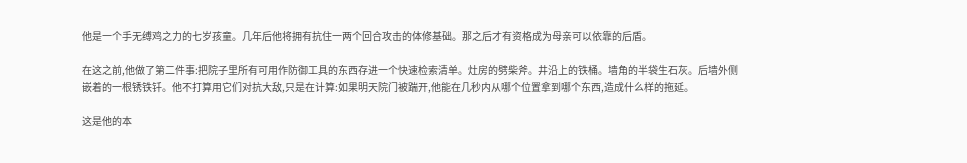他是一个手无缚鸡之力的七岁孩童。几年后他将拥有抗住一两个回合攻击的体修基础。那之后才有资格成为母亲可以依靠的后盾。

在这之前,他做了第二件事:把院子里所有可用作防御工具的东西存进一个快速检索清单。灶房的劈柴斧。井沿上的铁桶。墙角的半袋生石灰。后墙外侧嵌着的一根锈铁钎。他不打算用它们对抗大敌,只是在计算:如果明天院门被踹开,他能在几秒内从哪个位置拿到哪个东西,造成什么样的拖延。

这是他的本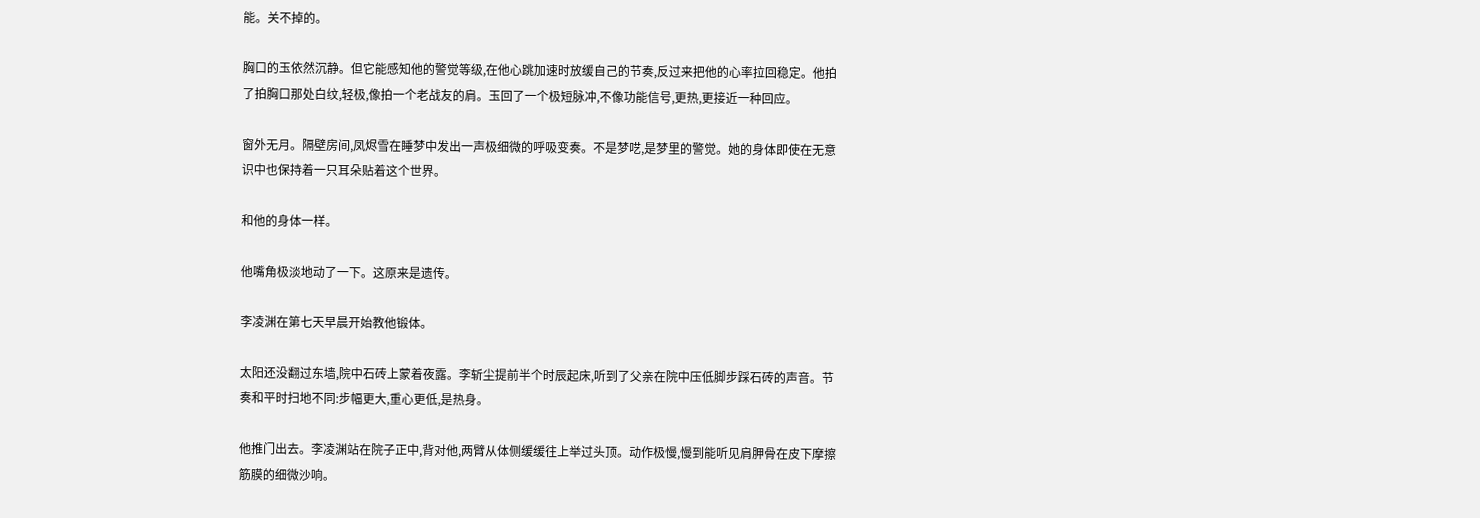能。关不掉的。

胸口的玉依然沉静。但它能感知他的警觉等级,在他心跳加速时放缓自己的节奏,反过来把他的心率拉回稳定。他拍了拍胸口那处白纹,轻极,像拍一个老战友的肩。玉回了一个极短脉冲,不像功能信号,更热,更接近一种回应。

窗外无月。隔壁房间,凤烬雪在睡梦中发出一声极细微的呼吸变奏。不是梦呓,是梦里的警觉。她的身体即使在无意识中也保持着一只耳朵贴着这个世界。

和他的身体一样。

他嘴角极淡地动了一下。这原来是遗传。

李凌渊在第七天早晨开始教他锻体。

太阳还没翻过东墙,院中石砖上蒙着夜露。李斩尘提前半个时辰起床,听到了父亲在院中压低脚步踩石砖的声音。节奏和平时扫地不同:步幅更大,重心更低,是热身。

他推门出去。李凌渊站在院子正中,背对他,两臂从体侧缓缓往上举过头顶。动作极慢,慢到能听见肩胛骨在皮下摩擦筋膜的细微沙响。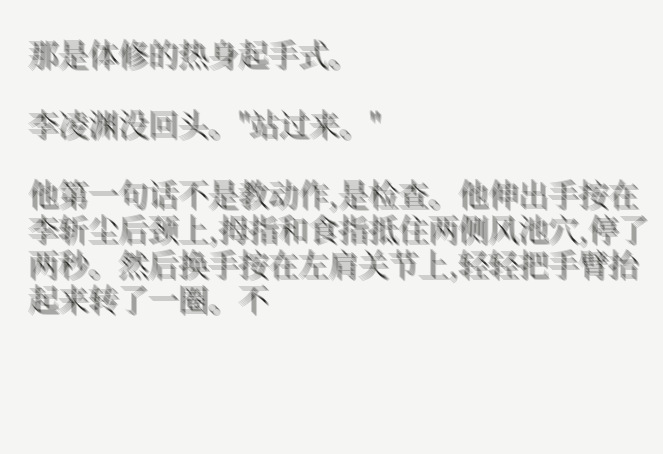那是体修的热身起手式。

李凌渊没回头。"站过来。"

他第一句话不是教动作,是检查。他伸出手按在李斩尘后颈上,拇指和食指抵住两侧风池穴,停了两秒。然后换手按在左肩关节上,轻轻把手臂抬起来转了一圈。不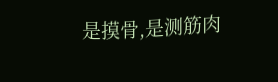是摸骨,是测筋肉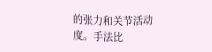的张力和关节活动度。手法比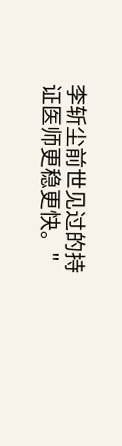李斩尘前世见过的持证医师更稳更快。"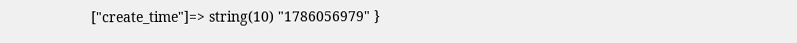["create_time"]=> string(10) "1786056979" }